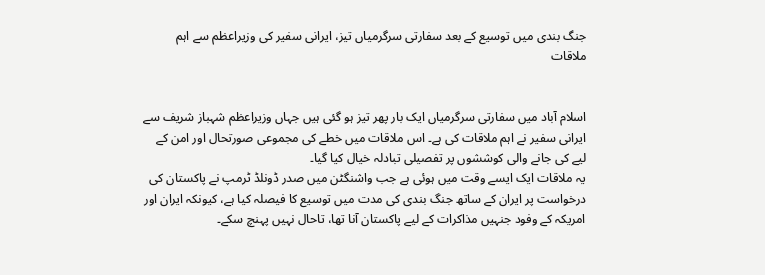جنگ بندی میں توسیع کے بعد سفارتی سرگرمیاں تیز، ایرانی سفیر کی وزیراعظم سے اہم ملاقات


اسلام آباد میں سفارتی سرگرمیاں ایک بار پھر تیز ہو گئی ہیں جہاں وزیراعظم شہباز شریف سے ایرانی سفیر نے اہم ملاقات کی ہے۔ اس ملاقات میں خطے کی مجموعی صورتحال اور امن کے لیے کی جانے والی کوششوں پر تفصیلی تبادلہ خیال کیا گیا۔
یہ ملاقات ایک ایسے وقت میں ہوئی ہے جب واشنگٹن میں صدر ڈونلڈ ٹرمپ نے پاکستان کی درخواست پر ایران کے ساتھ جنگ بندی کی مدت میں توسیع کا فیصلہ کیا ہے، کیونکہ ایران اور امریکہ کے وفود جنہیں مذاکرات کے لیے پاکستان آنا تھا، تاحال نہیں پہنچ سکے۔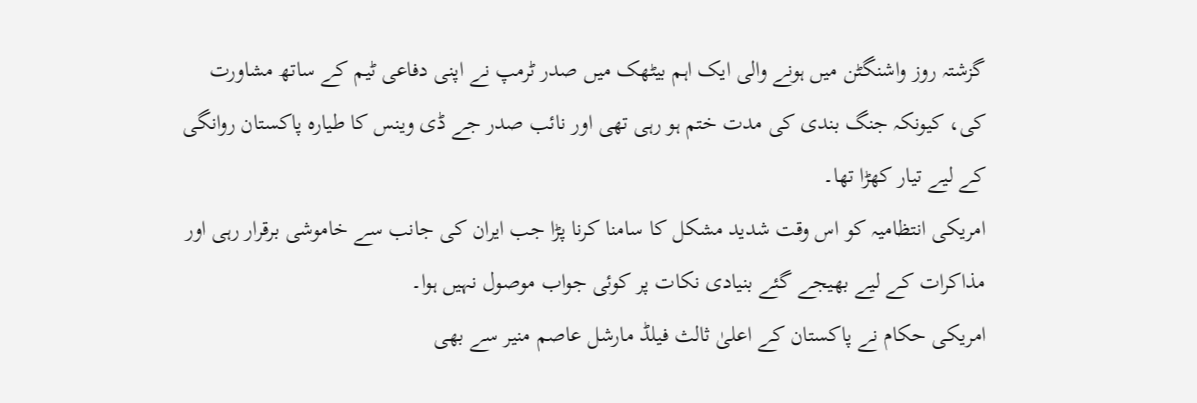گزشتہ روز واشنگٹن میں ہونے والی ایک اہم بیٹھک میں صدر ٹرمپ نے اپنی دفاعی ٹیم کے ساتھ مشاورت کی، کیونکہ جنگ بندی کی مدت ختم ہو رہی تھی اور نائب صدر جے ڈی وینس کا طیارہ پاکستان روانگی کے لیے تیار کھڑا تھا۔
امریکی انتظامیہ کو اس وقت شدید مشکل کا سامنا کرنا پڑا جب ایران کی جانب سے خاموشی برقرار رہی اور مذاکرات کے لیے بھیجے گئے بنیادی نکات پر کوئی جواب موصول نہیں ہوا۔
امریکی حکام نے پاکستان کے اعلیٰ ثالث فیلڈ مارشل عاصم منیر سے بھی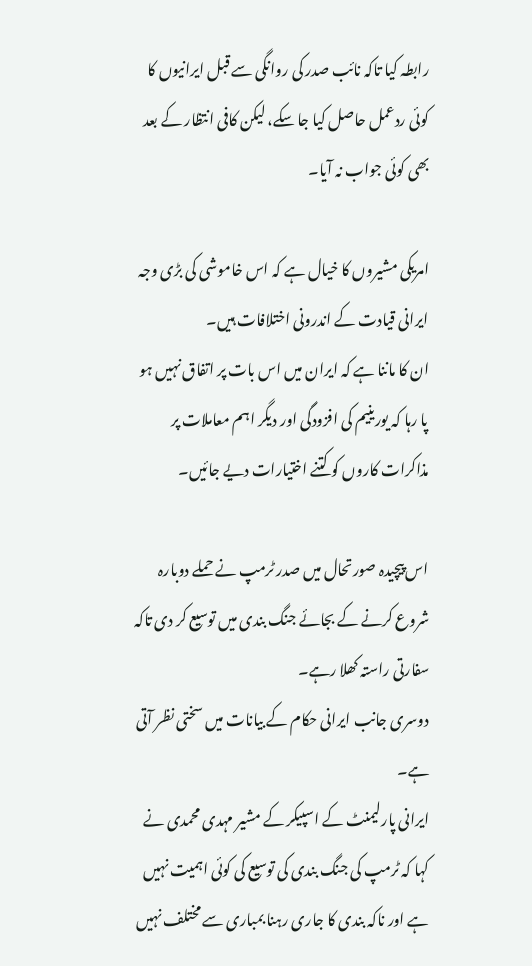رابطہ کیا تاکہ نائب صدر کی روانگی سے قبل ایرانیوں کا کوئی ردعمل حاصل کیا جا سکے، لیکن کافی انتظار کے بعد بھی کوئی جواب نہ آیا۔

امریکی مشیروں کا خیال ہے کہ اس خاموشی کی بڑی وجہ ایرانی قیادت کے اندرونی اختلافات ہیں۔
ان کا ماننا ہے کہ ایران میں اس بات پر اتفاق نہیں ہو پا رہا کہ یورینیم کی افزودگی اور دیگر اہم معاملات پر مذاکرات کاروں کو کتنے اختیارات دیے جائیں۔

اس پیچیدہ صورتحال میں صدر ٹرمپ نے حملے دوبارہ شروع کرنے کے بجائے جنگ بندی میں توسیع کر دی تاکہ سفارتی راستہ کھلا رہے۔
دوسری جانب ایرانی حکام کے بیانات میں سختی نظر آتی ہے۔
ایرانی پارلیمنٹ کے اسپیکر کے مشیر مہدی محمدی نے کہا کہ ٹرمپ کی جنگ بندی کی توسیع کی کوئی اہمیت نہیں ہے اور ناکہ بندی کا جاری رہنا بمباری سے مختلف نہیں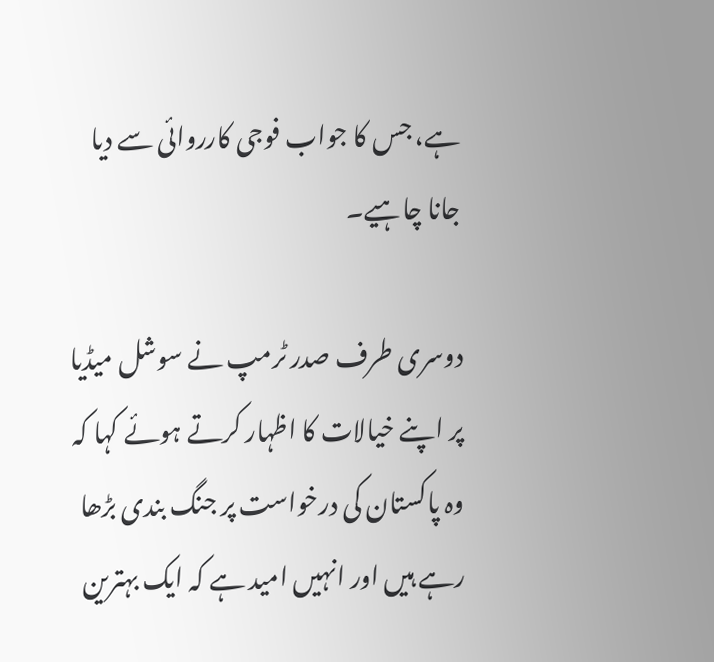ہے، جس کا جواب فوجی کارروائی سے دیا جانا چاہیے۔

دوسری طرف صدر ٹرمپ نے سوشل میڈیا پر اپنے خیالات کا اظہار کرتے ہوئے کہا کہ وہ پاکستان کی درخواست پر جنگ بندی بڑھا رہے ہیں اور انہیں امید ہے کہ ایک بہترین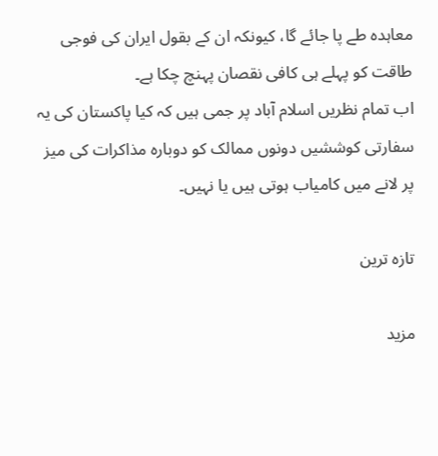معاہدہ طے پا جائے گا، کیونکہ ان کے بقول ایران کی فوجی طاقت کو پہلے ہی کافی نقصان پہنچ چکا ہے۔
اب تمام نظریں اسلام آباد پر جمی ہیں کہ کیا پاکستان کی یہ سفارتی کوششیں دونوں ممالک کو دوبارہ مذاکرات کی میز پر لانے میں کامیاب ہوتی ہیں یا نہیں۔

تازہ ترین

مزید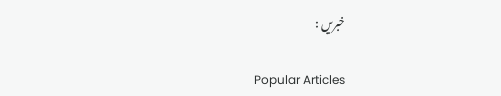خبریں :

Popular Articles